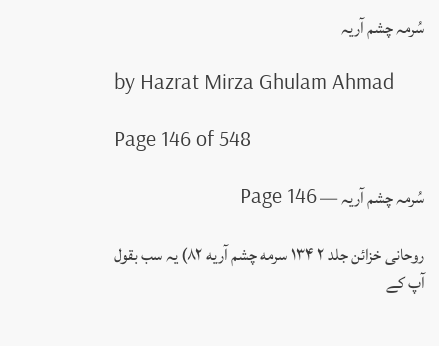سُرمہ چشم آریہ

by Hazrat Mirza Ghulam Ahmad

Page 146 of 548

سُرمہ چشم آریہ — Page 146

روحانی خزائن جلد ۲ ۱۳۴ سرمه چشم آریه ۸۲) یہ سب بقول آپ کے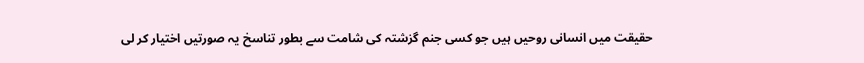حقیقت میں انسانی روحیں ہیں جو کسی جنم گزشتہ کی شامت سے بطور تناسخ یہ صورتیں اختیار کر لی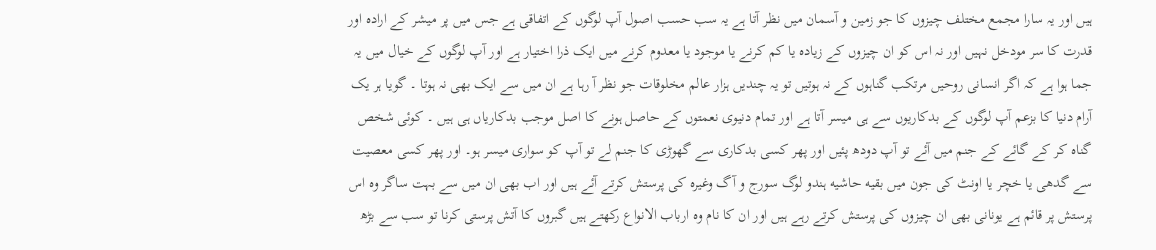ہیں اور یہ سارا مجمع مختلف چیزوں کا جو زمین و آسمان میں نظر آتا ہے یہ سب حسب اصول آپ لوگوں کے اتفاقی ہے جس میں پر میشر کے ارادہ اور قدرت کا سر مودخل نہیں اور نہ اس کو ان چیزوں کے زیادہ یا کم کرنے یا موجود یا معدوم کرنے میں ایک ذرا اختیار ہے اور آپ لوگوں کے خیال میں یہ جما ہوا ہے کہ اگر انسانی روحیں مرتکب گناہوں کے نہ ہوتیں تو یہ چندیں ہزار عالم مخلوقات جو نظر آ رہا ہے ان میں سے ایک بھی نہ ہوتا ۔ گویا ہر یک آرام دنیا کا بزعم آپ لوگوں کے بدکاریوں سے ہی میسر آتا ہے اور تمام دنیوی نعمتوں کے حاصل ہونے کا اصل موجب بدکاریاں ہی ہیں ۔ کوئی شخص گناہ کر کے گائے کے جنم میں آئے تو آپ دودھ پئیں اور پھر کسی بدکاری سے گھوڑی کا جنم لے تو آپ کو سواری میسر ہو۔ اور پھر کسی معصیت سے گدھی یا خچر یا اونٹ کی جون میں بقيه حاشیه ہندو لوگ سورج و آگ وغیرہ کی پرستش کرتے آئے ہیں اور اب بھی ان میں سے بہت ساگر وہ اس پرستش پر قائم ہے یونانی بھی ان چیزوں کی پرستش کرتے رہے ہیں اور ان کا نام وہ ارباب الانواع رکھتے ہیں گبروں کا آتش پرستی کرنا تو سب سے بڑھ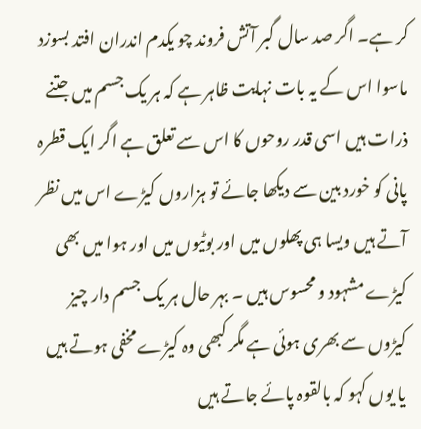کر ہے۔ اگر صد سال گبر آتش فروند چو یکدم اندران افتد بسوزد ماسوا اس کے یہ بات نہایت ظاہر ہے کہ ہر یک جسم میں جتنے ذرات ہیں اسی قدر روحوں کا اس سے تعلق ہے اگر ایک قطرہ پانی کو خورد بین سے دیکھا جائے تو ہزاروں کیڑے اس میں نظر آتے ہیں ویسا ہی پھلوں میں اور بوٹیوں میں اور ہوا میں بھی کیڑے مشہود و محسوس ہیں ۔ بہر حال ہر یک جسم دار چیز کیڑوں سے بھری ہوئی ہے مگر کبھی وہ کیڑے مخفی ہوتے ہیں یا یوں کہو کہ بالقوہ پائے جاتے ہیں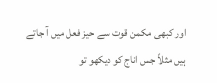اور کبھی مکمن قوت سے حیز فعل میں آ جاتے ہیں مثلاً جس اناج کو دیکھو تو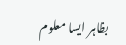بظاہر ایسا معلوم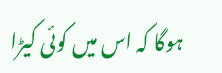ہوگا کہ اس میں کوئی کیڑا